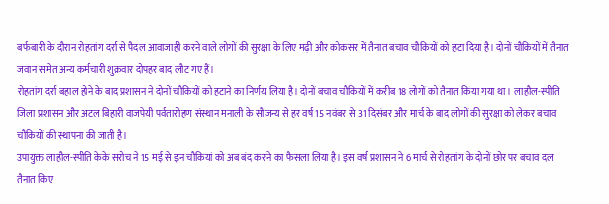बर्फबारी के दौरान रोहतांग दर्रा से पैदल आवाजाही करने वाले लोगों की सुरक्षा के लिए मढ़ी और कोकसर में तैनात बचाव चौकियों को हटा दिया है। दोनों चौकियों में तैनात जवान समेत अन्य कर्मचारी शुक्रवार दोपहर बाद लौट गए हैं।
रोहतांग दर्रा बहाल होने के बाद प्रशासन ने दोनों चौकियों को हटाने का निर्णय लिया है। दोनों बचाव चौकियों में करीब 18 लोगों को तैनात किया गया था। लाहौल-स्पीति जिला प्रशासन और अटल बिहारी वाजपेयी पर्वतारोहण संस्थान मनाली के सौजन्य से हर वर्ष 15 नवंबर से 31 दिसंबर और मार्च के बाद लोगों की सुरक्षा को लेकर बचाव चौकियों की स्थापना की जाती है।
उपायुक्त लाहौल-स्पीति केके सरोच ने 15 मई से इन चौकियां को अब बंद करने का फैसला लिया है। इस वर्ष प्रशासन ने 6 मार्च से रोहतांग के दोनों छोर पर बचाव दल तैनात किए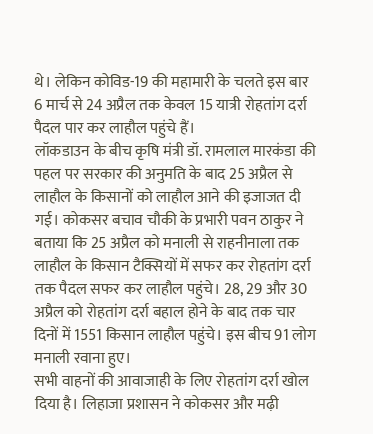थे। लेकिन कोविड-19 की महामारी के चलते इस बार 6 मार्च से 24 अप्रैल तक केवल 15 यात्री रोहतांग दर्रा पैदल पार कर लाहौल पहुंचे हैं।
लॉकडाउन के बीच कृषि मंत्री डॉ. रामलाल मारकंडा की पहल पर सरकार की अनुमति के बाद 25 अप्रैल से लाहौल के किसानों को लाहौल आने की इजाजत दी गई। कोकसर बचाव चौकी के प्रभारी पवन ठाकुर ने बताया कि 25 अप्रैल को मनाली से राहनीनाला तक लाहौल के किसान टैक्सियों में सफर कर रोहतांग दर्रा तक पैदल सफर कर लाहौल पहुंचे। 28, 29 और 30 अप्रैल को रोहतांग दर्रा बहाल होने के बाद तक चार दिनों में 1551 किसान लाहौल पहुंचे। इस बीच 91 लोग मनाली रवाना हुए।
सभी वाहनों की आवाजाही के लिए रोहतांग दर्रा खोल दिया है। लिहाजा प्रशासन ने कोकसर और मढ़ी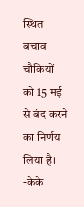स्थित बचाव चौकियों को 15 मई से बंद करने का निर्णय लिया है।
-केके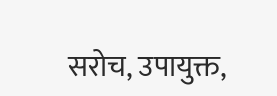सरोच, उपायुक्त,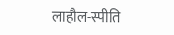लाहौल-स्पीति